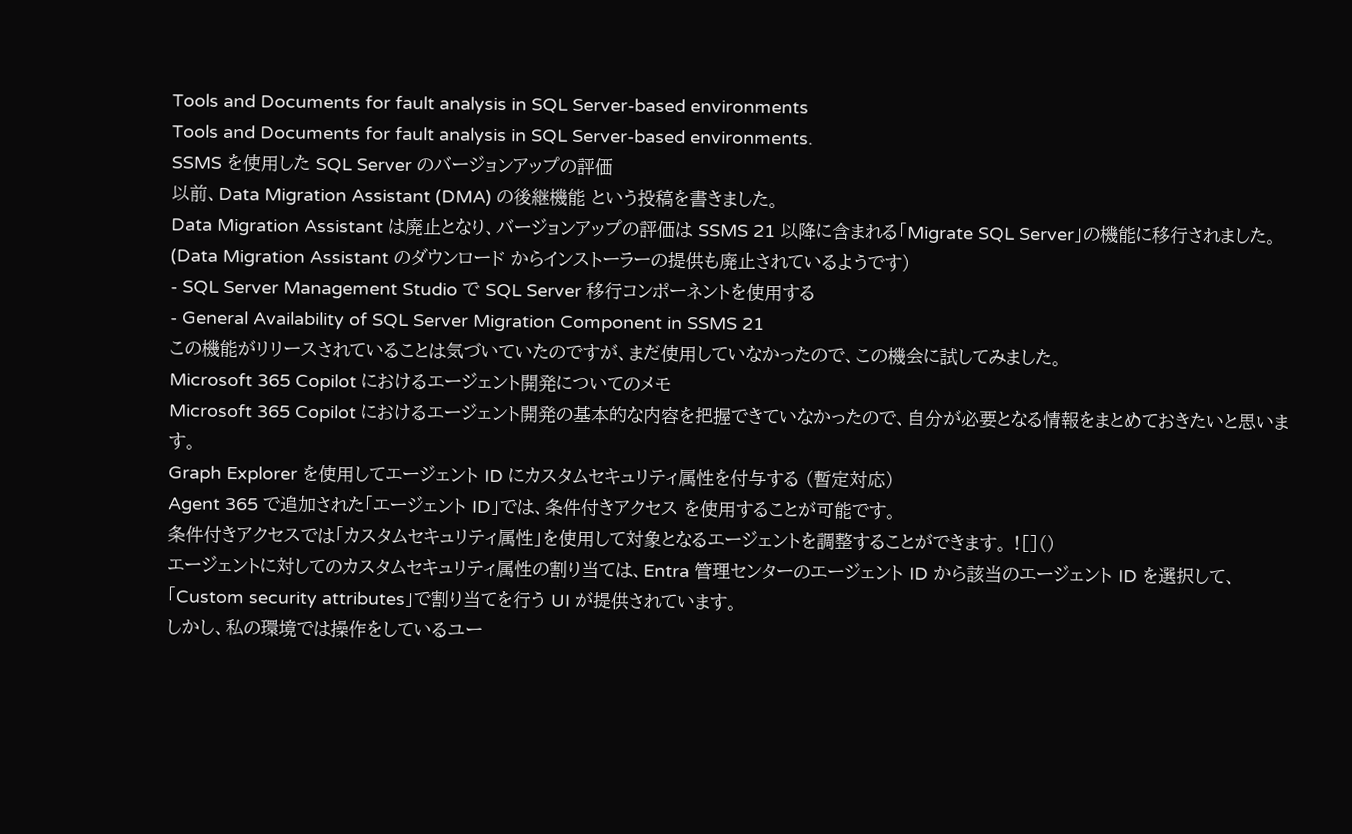Tools and Documents for fault analysis in SQL Server-based environments
Tools and Documents for fault analysis in SQL Server-based environments.
SSMS を使用した SQL Server のバージョンアップの評価
以前、Data Migration Assistant (DMA) の後継機能 という投稿を書きました。
Data Migration Assistant は廃止となり、バージョンアップの評価は SSMS 21 以降に含まれる「Migrate SQL Server」の機能に移行されました。(Data Migration Assistant のダウンロード からインストーラーの提供も廃止されているようです)
- SQL Server Management Studio で SQL Server 移行コンポーネントを使用する
- General Availability of SQL Server Migration Component in SSMS 21
この機能がリリースされていることは気づいていたのですが、まだ使用していなかったので、この機会に試してみました。
Microsoft 365 Copilot におけるエージェント開発についてのメモ
Microsoft 365 Copilot におけるエージェント開発の基本的な内容を把握できていなかったので、自分が必要となる情報をまとめておきたいと思います。
Graph Explorer を使用してエージェント ID にカスタムセキュリティ属性を付与する (暫定対応)
Agent 365 で追加された「エージェント ID」では、条件付きアクセス を使用することが可能です。
条件付きアクセスでは「カスタムセキュリティ属性」を使用して対象となるエージェントを調整することができます。 ![]()
エージェントに対してのカスタムセキュリティ属性の割り当ては、Entra 管理センターのエージェント ID から該当のエージェント ID を選択して、「Custom security attributes」で割り当てを行う UI が提供されています。
しかし、私の環境では操作をしているユー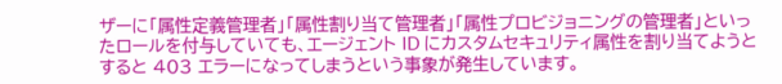ザーに「属性定義管理者」「属性割り当て管理者」「属性プロビジョニングの管理者」といったロールを付与していても、エージェント ID にカスタムセキュリティ属性を割り当てようとすると 403 エラーになってしまうという事象が発生しています。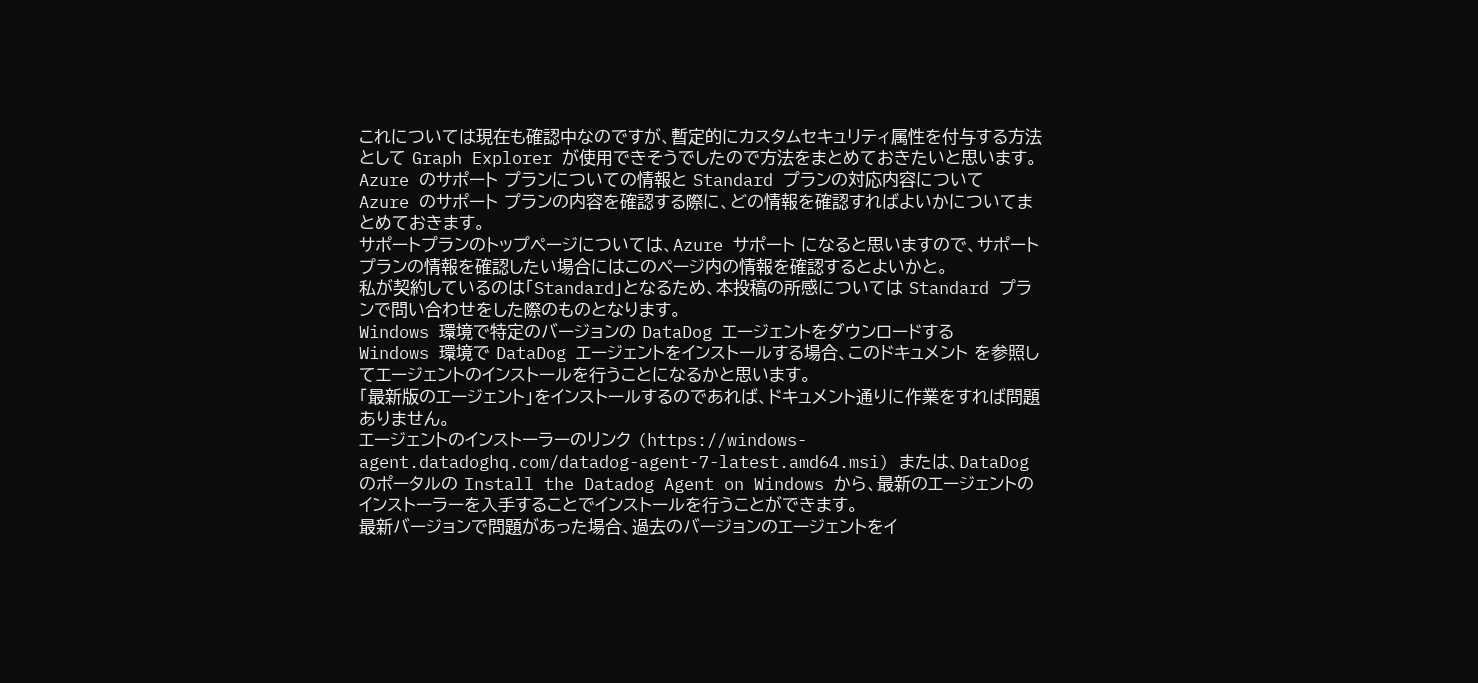これについては現在も確認中なのですが、暫定的にカスタムセキュリティ属性を付与する方法として Graph Explorer が使用できそうでしたので方法をまとめておきたいと思います。
Azure のサポート プランについての情報と Standard プランの対応内容について
Azure のサポート プランの内容を確認する際に、どの情報を確認すればよいかについてまとめておきます。
サポートプランのトップページについては、Azure サポート になると思いますので、サポート プランの情報を確認したい場合にはこのページ内の情報を確認するとよいかと。
私が契約しているのは「Standard」となるため、本投稿の所感については Standard プランで問い合わせをした際のものとなります。
Windows 環境で特定のバージョンの DataDog エージェントをダウンロードする
Windows 環境で DataDog エージェントをインストールする場合、このドキュメント を参照してエージェントのインストールを行うことになるかと思います。
「最新版のエージェント」をインストールするのであれば、ドキュメント通りに作業をすれば問題ありません。
エージェントのインストーラーのリンク (https://windows-agent.datadoghq.com/datadog-agent-7-latest.amd64.msi) または、DataDog のポータルの Install the Datadog Agent on Windows から、最新のエージェントのインストーラーを入手することでインストールを行うことができます。
最新バージョンで問題があった場合、過去のバージョンのエージェントをイ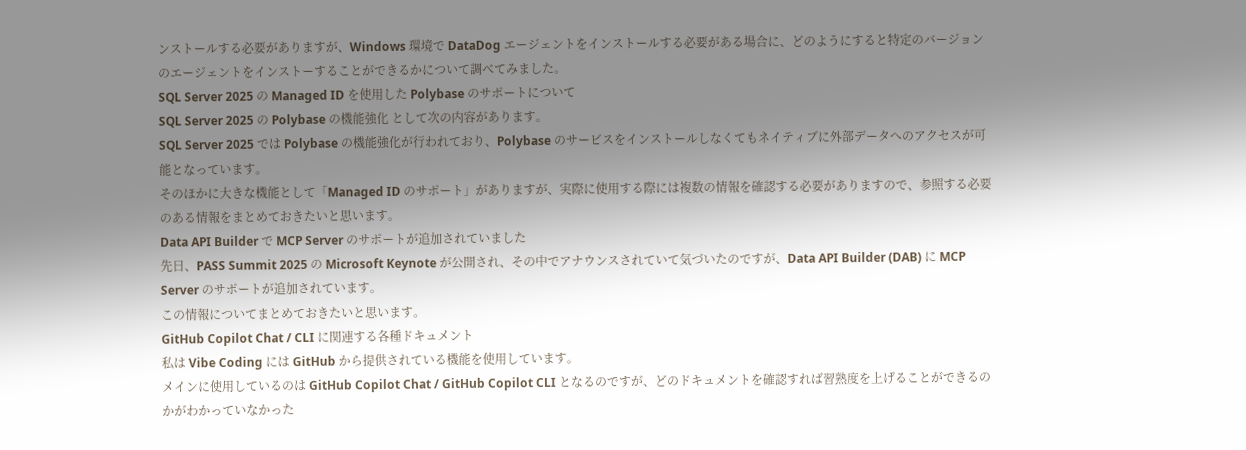ンストールする必要がありますが、Windows 環境で DataDog エージェントをインストールする必要がある場合に、どのようにすると特定のバージョンのエージェントをインストーすることができるかについて調べてみました。
SQL Server 2025 の Managed ID を使用した Polybase のサポートについて
SQL Server 2025 の Polybase の機能強化 として次の内容があります。
SQL Server 2025 では Polybase の機能強化が行われており、Polybase のサービスをインストールしなくてもネイティブに外部データへのアクセスが可能となっています。
そのほかに大きな機能として「Managed ID のサポート」がありますが、実際に使用する際には複数の情報を確認する必要がありますので、参照する必要のある情報をまとめておきたいと思います。
Data API Builder で MCP Server のサポートが追加されていました
先日、PASS Summit 2025 の Microsoft Keynote が公開され、その中でアナウンスされていて気づいたのですが、Data API Builder (DAB) に MCP Server のサポートが追加されています。
この情報についてまとめておきたいと思います。
GitHub Copilot Chat / CLI に関連する各種ドキュメント
私は Vibe Coding には GitHub から提供されている機能を使用しています。
メインに使用しているのは GitHub Copilot Chat / GitHub Copilot CLI となるのですが、どのドキュメントを確認すれば習熟度を上げることができるのかがわかっていなかった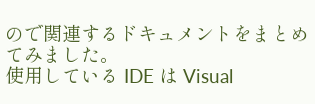ので関連するドキュメントをまとめてみました。
使用している IDE は Visual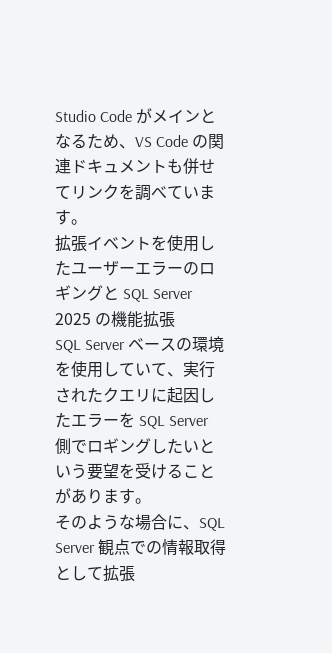Studio Code がメインとなるため、VS Code の関連ドキュメントも併せてリンクを調べています。
拡張イベントを使用したユーザーエラーのロギングと SQL Server 2025 の機能拡張
SQL Server ベースの環境を使用していて、実行されたクエリに起因したエラーを SQL Server 側でロギングしたいという要望を受けることがあります。
そのような場合に、SQL Server 観点での情報取得として拡張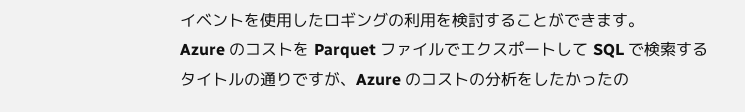イベントを使用したロギングの利用を検討することができます。
Azure のコストを Parquet ファイルでエクスポートして SQL で検索する
タイトルの通りですが、Azure のコストの分析をしたかったの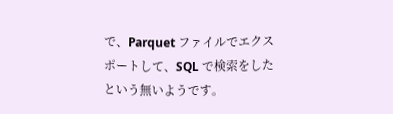で、Parquet ファイルでエクスポートして、SQL で検索をしたという無いようです。